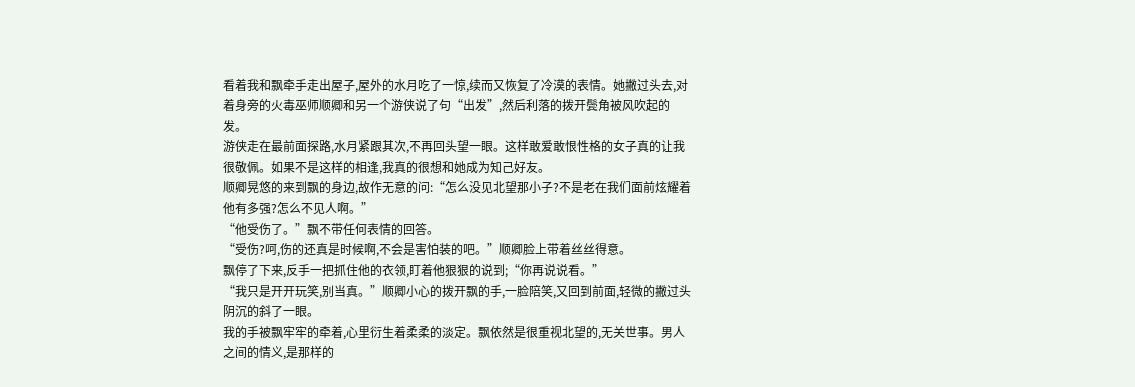看着我和飘牵手走出屋子,屋外的水月吃了一惊,续而又恢复了冷漠的表情。她撇过头去,对着身旁的火毒巫师顺卿和另一个游侠说了句“出发”,然后利落的拨开鬓角被风吹起的发。
游侠走在最前面探路,水月紧跟其次,不再回头望一眼。这样敢爱敢恨性格的女子真的让我很敬佩。如果不是这样的相逢,我真的很想和她成为知己好友。
顺卿晃悠的来到飘的身边,故作无意的问:“怎么没见北望那小子?不是老在我们面前炫耀着他有多强?怎么不见人啊。”
“他受伤了。”飘不带任何表情的回答。
“受伤?呵,伤的还真是时候啊,不会是害怕装的吧。”顺卿脸上带着丝丝得意。
飘停了下来,反手一把抓住他的衣领,盯着他狠狠的说到;“你再说说看。”
“我只是开开玩笑,别当真。”顺卿小心的拨开飘的手,一脸陪笑,又回到前面,轻微的撇过头阴沉的斜了一眼。
我的手被飘牢牢的牵着,心里衍生着柔柔的淡定。飘依然是很重视北望的,无关世事。男人之间的情义,是那样的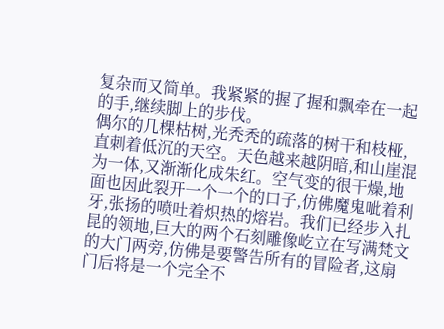复杂而又简单。我紧紧的握了握和飘牵在一起的手,继续脚上的步伐。
偶尔的几棵枯树,光秃秃的疏落的树干和枝桠,直刺着低沉的天空。天色越来越阴暗,和山崖混为一体,又渐渐化成朱红。空气变的很干燥,地面也因此裂开一个一个的口子,仿佛魔鬼呲着利牙,张扬的喷吐着炽热的熔岩。我们已经步入扎昆的领地,巨大的两个石刻雕像屹立在写满梵文的大门两旁,仿佛是要警告所有的冒险者,这扇门后将是一个完全不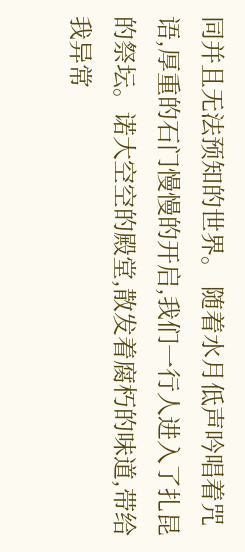同并且无法预知的世界。 随着水月低声吟唱着咒语,厚重的石门慢慢的开启,我们一行人进入了扎昆的祭坛。诺大空空的殿堂,散发着腐朽的味道,带给我异常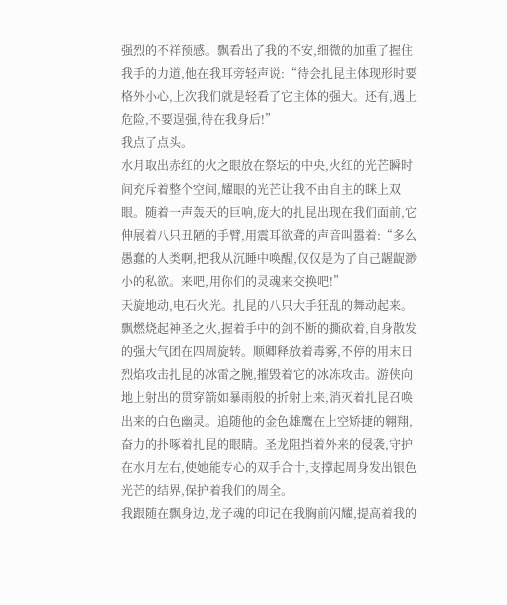强烈的不祥预感。飘看出了我的不安,细微的加重了握住我手的力道,他在我耳旁轻声说:“待会扎昆主体现形时要格外小心,上次我们就是轻看了它主体的强大。还有,遇上危险,不要逞强,待在我身后!”
我点了点头。
水月取出赤红的火之眼放在祭坛的中央,火红的光芒瞬时间充斥着整个空间,耀眼的光芒让我不由自主的眯上双眼。随着一声轰天的巨响,庞大的扎昆出现在我们面前,它伸展着八只丑陋的手臂,用震耳欲聋的声音叫嚣着:“多么愚蠢的人类啊,把我从沉睡中唤醒,仅仅是为了自己龌龊渺小的私欲。来吧,用你们的灵魂来交换吧!”
天旋地动,电石火光。扎昆的八只大手狂乱的舞动起来。飘燃烧起神圣之火,握着手中的剑不断的撕砍着,自身散发的强大气团在四周旋转。顺卿释放着毒雾,不停的用末日烈焰攻击扎昆的冰雷之腕,摧毁着它的冰冻攻击。游侠向地上射出的贯穿箭如暴雨般的折射上来,消灭着扎昆召唤出来的白色幽灵。追随他的金色雄鹰在上空矫捷的翱翔,奋力的扑啄着扎昆的眼睛。圣龙阻挡着外来的侵袭,守护在水月左右,使她能专心的双手合十,支撑起周身发出银色光芒的结界,保护着我们的周全。
我跟随在飘身边,龙子魂的印记在我胸前闪耀,提高着我的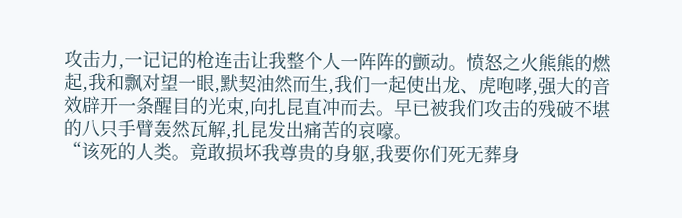攻击力,一记记的枪连击让我整个人一阵阵的颤动。愤怒之火熊熊的燃起,我和飘对望一眼,默契油然而生,我们一起使出龙、虎咆哮,强大的音效辟开一条醒目的光束,向扎昆直冲而去。早已被我们攻击的残破不堪的八只手臂轰然瓦解,扎昆发出痛苦的哀嚎。
“该死的人类。竟敢损坏我尊贵的身躯,我要你们死无葬身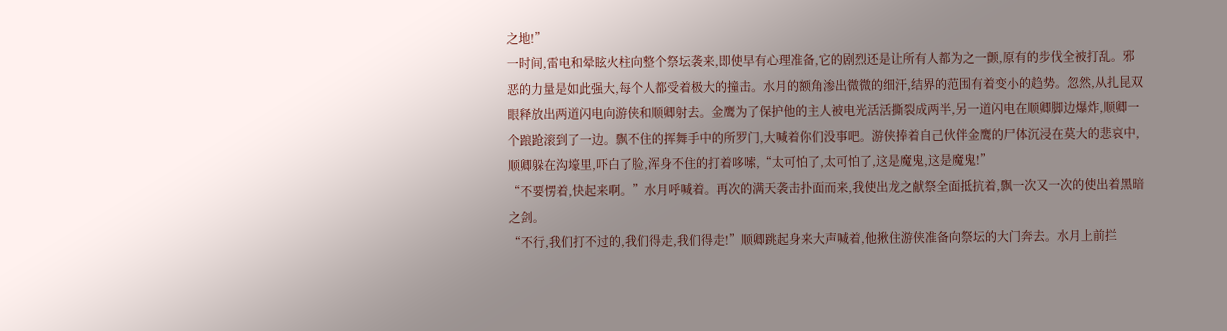之地!”
一时间,雷电和晕眩火柱向整个祭坛袭来,即使早有心理准备,它的剧烈还是让所有人都为之一颤,原有的步伐全被打乱。邪恶的力量是如此强大,每个人都受着极大的撞击。水月的额角渗出微微的细汗,结界的范围有着变小的趋势。忽然,从扎昆双眼释放出两道闪电向游侠和顺卿射去。金鹰为了保护他的主人被电光活活撕裂成两半,另一道闪电在顺卿脚边爆炸,顺卿一个踉跄滚到了一边。飘不住的挥舞手中的所罗门,大喊着你们没事吧。游侠捧着自己伙伴金鹰的尸体沉浸在莫大的悲哀中,顺卿躲在沟壕里,吓白了脸,浑身不住的打着哆嗦,“太可怕了,太可怕了,这是魔鬼,这是魔鬼!”
“不要愣着,快起来啊。”水月呼喊着。再次的满天袭击扑面而来,我使出龙之献祭全面抵抗着,飘一次又一次的使出着黑暗之剑。
“不行,我们打不过的,我们得走,我们得走!”顺卿跳起身来大声喊着,他揪住游侠准备向祭坛的大门奔去。水月上前拦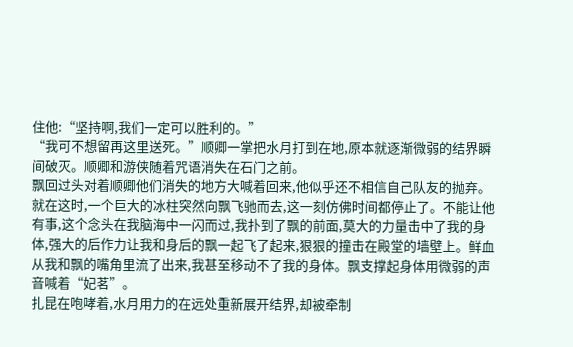住他:“坚持啊,我们一定可以胜利的。”
“我可不想留再这里送死。”顺卿一掌把水月打到在地,原本就逐渐微弱的结界瞬间破灭。顺卿和游侠随着咒语消失在石门之前。
飘回过头对着顺卿他们消失的地方大喊着回来,他似乎还不相信自己队友的抛弃。就在这时,一个巨大的冰柱突然向飘飞驰而去,这一刻仿佛时间都停止了。不能让他有事,这个念头在我脑海中一闪而过,我扑到了飘的前面,莫大的力量击中了我的身体,强大的后作力让我和身后的飘一起飞了起来,狠狠的撞击在殿堂的墙壁上。鲜血从我和飘的嘴角里流了出来,我甚至移动不了我的身体。飘支撑起身体用微弱的声音喊着“妃茗”。
扎昆在咆哮着,水月用力的在远处重新展开结界,却被牵制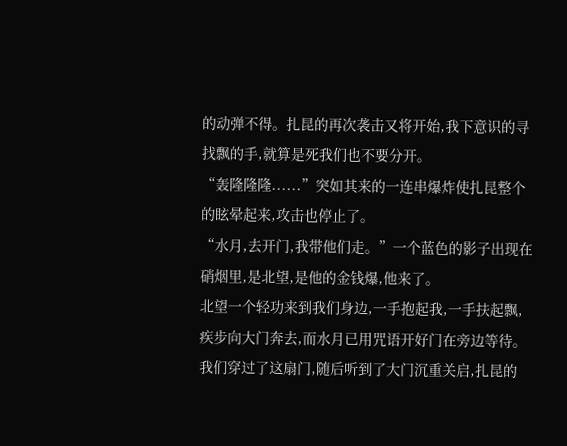的动弹不得。扎昆的再次袭击又将开始,我下意识的寻找飘的手,就算是死我们也不要分开。
“轰隆隆隆......”突如其来的一连串爆炸使扎昆整个的眩晕起来,攻击也停止了。
“水月,去开门,我带他们走。”一个蓝色的影子出现在硝烟里,是北望,是他的金钱爆,他来了。
北望一个轻功来到我们身边,一手抱起我,一手扶起飘,疾步向大门奔去,而水月已用咒语开好门在旁边等待。我们穿过了这扇门,随后听到了大门沉重关启,扎昆的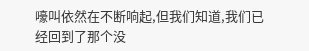嚎叫依然在不断响起,但我们知道,我们已经回到了那个没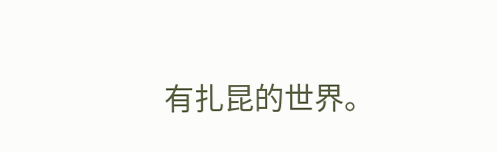有扎昆的世界。